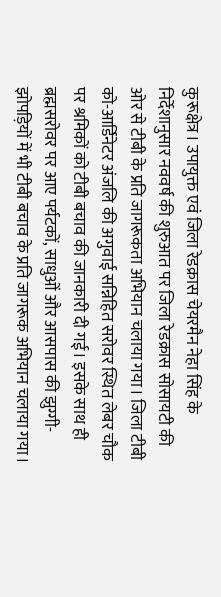कुरूक्षेत्र। उपायुक्त एवं जिला रेडक्रास चेयरमैन नेहा सिंह के निर्देशानुसार नववर्ष की शुरुआत पर जिला रेडक्रास सोसायटी की ओर से टीबी के प्रति जागरूकता अभियान चलाया गया। जिला टीबी को-आर्डिनेटर अंजलि की अगुवाई सन्निहित सरोवर स्थित लेबर चौक पर श्रमिकों को टीबी बचाव की जानकारी दी गई। इसके साथ ही ब्रह्मसरोवर पर आए पर्यटकों, साधुओं और आसपास की झुग्गी-झोपड़ियों में भी टीबी बचाव के प्रति जागरूक अभियान चलाया गया।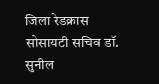जिला रेडक्रास सोसायटी सचिव डॉ. सुनील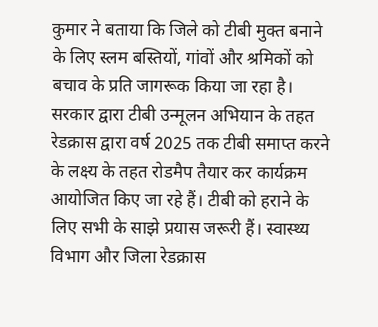कुमार ने बताया कि जिले को टीबी मुक्त बनाने के लिए स्लम बस्तियों, गांवों और श्रमिकों को बचाव के प्रति जागरूक किया जा रहा है। सरकार द्वारा टीबी उन्मूलन अभियान के तहत रेडक्रास द्वारा वर्ष 2025 तक टीबी समाप्त करने के लक्ष्य के तहत रोडमैप तैयार कर कार्यक्रम आयोजित किए जा रहे हैं। टीबी को हराने के लिए सभी के साझे प्रयास जरूरी हैं। स्वास्थ्य विभाग और जिला रेडक्रास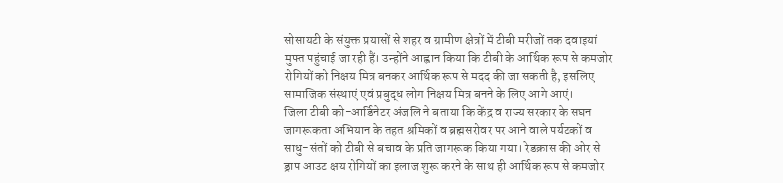सोसायटी के संयुक्त प्रयासों से शहर व ग्रामीण क्षेत्रों में टीबी मरीजों तक दवाइयां मुफ्त पहुंचाई जा रही हैं। उन्होंने आह्वान किया कि टीबी के आर्थिक रूप से कमजोर रोगियों को निक्षय मित्र बनकर आर्थिक रूप से मदद की जा सकती है, इसलिए सामाजिक संस्थाएं एवं प्रबुद्ध लोग निक्षय मित्र बनने के लिए आगे आएं।
जिला टीबी को-आर्डिनेटर अंजलि ने बताया कि केंद्र व राज्य सरकार के सघन जागरूकता अभियान के तहत श्रमिकों व ब्रह्मसरोवर पर आने वाले पर्यटकों व साधु-संतों को टीबी से बचाव के प्रति जागरूक किया गया। रेडक्रास की ओर से ड्राप आउट क्षय रोगियों का इलाज शुरू करने के साथ ही आर्थिक रूप से कमजोर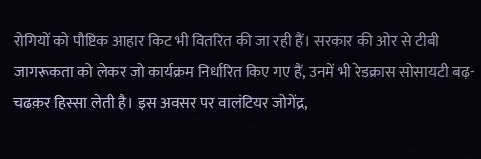रोगियों को पौष्टिक आहार किट भी वितरित की जा रही हैं। सरकार की ओर से टीबी जागरूकता को लेकर जो कार्यक्रम निर्धारित किए गए हैं, उनमें भी रेडक्रास सोसायटी बढ़-चढक़र हिस्सा लेती है। इस अवसर पर वालंटियर जोगेंद्र,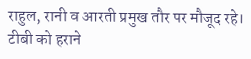राहुल, रानी व आरती प्रमुख तौर पर मौजूद रहे।
टीबी को हराने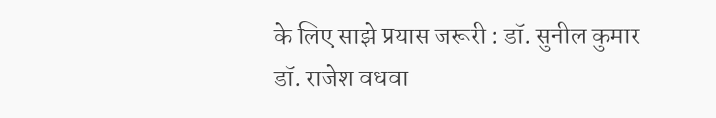के लिए साझे प्रयास जरूरी : डॉ. सुनील कुमार
डॉ. राजेश वधवा